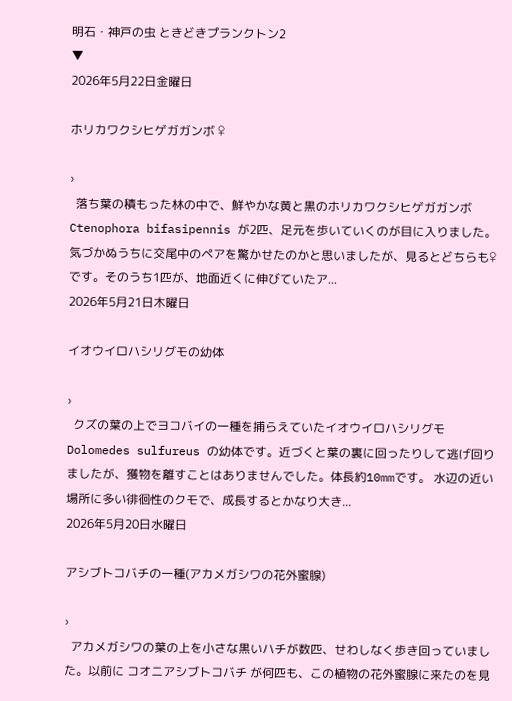明石・神戸の虫 ときどきプランクトン2
▼
2026年5月22日金曜日

ホリカワクシヒゲガガンボ ♀

›
  落ち葉の積もった林の中で、鮮やかな黄と黒のホリカワクシヒゲガガンボ Ctenophora bifasipennis が2匹、足元を歩いていくのが目に入りました。気づかぬうちに交尾中のペアを驚かせたのかと思いましたが、見るとどちらも♀です。そのうち1匹が、地面近くに伸びていたア...
2026年5月21日木曜日

イオウイロハシリグモの幼体

›
  クズの葉の上でヨコバイの一種を捕らえていたイオウイロハシリグモ  Dolomedes sulfureus の幼体です。近づくと葉の裏に回ったりして逃げ回りましたが、獲物を離すことはありませんでした。体長約10mmです。 水辺の近い場所に多い徘徊性のクモで、成長するとかなり大き...
2026年5月20日水曜日

アシブトコバチの一種(アカメガシワの花外蜜腺)

›
  アカメガシワの葉の上を小さな黒いハチが数匹、せわしなく歩き回っていました。以前に コオニアシブトコバチ が何匹も、この植物の花外蜜腺に来たのを見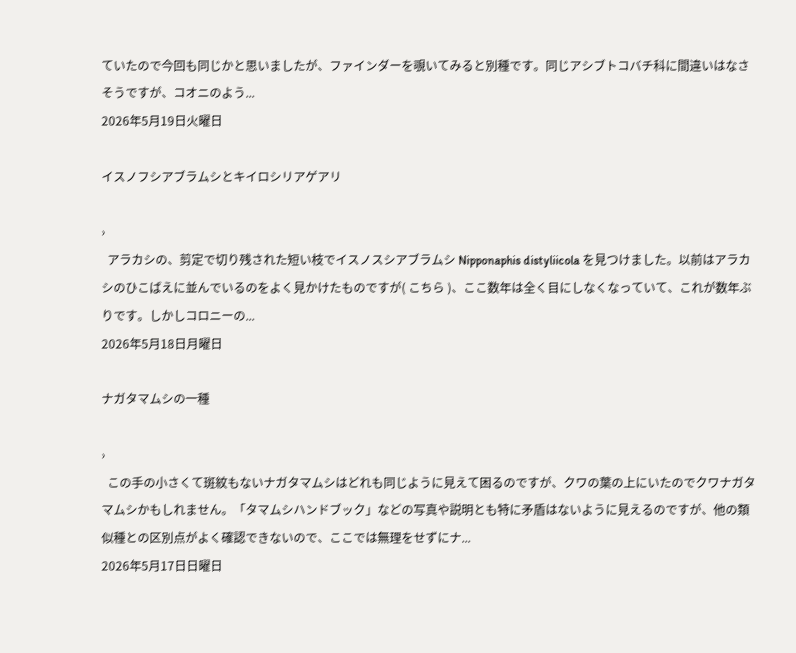ていたので今回も同じかと思いましたが、ファインダーを覗いてみると別種です。同じアシブトコバチ科に間違いはなさそうですが、コオニのよう...
2026年5月19日火曜日

イスノフシアブラムシとキイロシリアゲアリ

›
  アラカシの、剪定で切り残された短い枝でイスノスシアブラムシ Nipponaphis distyliicola を見つけました。以前はアラカシのひこばえに並んでいるのをよく見かけたものですが( こちら )、ここ数年は全く目にしなくなっていて、これが数年ぶりです。しかしコロニーの...
2026年5月18日月曜日

ナガタマムシの一種

›
  この手の小さくて斑紋もないナガタマムシはどれも同じように見えて困るのですが、クワの葉の上にいたのでクワナガタマムシかもしれません。「タマムシハンドブック」などの写真や説明とも特に矛盾はないように見えるのですが、他の類似種との区別点がよく確認できないので、ここでは無理をせずにナ...
2026年5月17日日曜日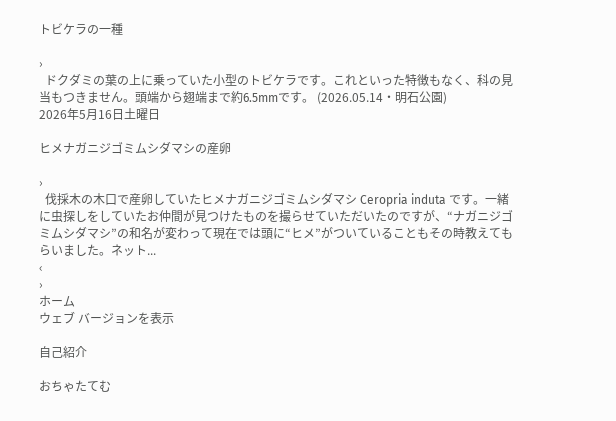トビケラの一種

›
  ドクダミの葉の上に乗っていた小型のトビケラです。これといった特徴もなく、科の見当もつきません。頭端から翅端まで約6.5mmです。 (2026.05.14・明石公園)
2026年5月16日土曜日

ヒメナガニジゴミムシダマシの産卵

›
  伐採木の木口で産卵していたヒメナガニジゴミムシダマシ Ceropria induta です。一緒に虫探しをしていたお仲間が見つけたものを撮らせていただいたのですが、“ナガニジゴミムシダマシ”の和名が変わって現在では頭に“ヒメ”がついていることもその時教えてもらいました。ネット...
‹
›
ホーム
ウェブ バージョンを表示

自己紹介

おちゃたてむ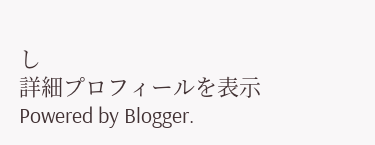し
詳細プロフィールを表示
Powered by Blogger.